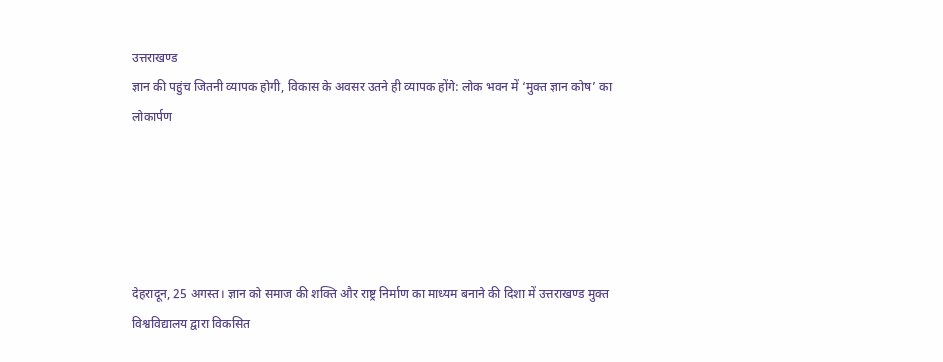उत्तराखण्ड
ज्ञान की पहुंच जितनी व्यापक होगी, विकास के अवसर उतने ही व्यापक होंगे: लोक भवन में ‘मुक्त ज्ञान कोष’ का लोकार्पण





देहरादून, 25 अगस्त। ज्ञान को समाज की शक्ति और राष्ट्र निर्माण का माध्यम बनाने की दिशा में उत्तराखण्ड मुक्त विश्वविद्यालय द्वारा विकसित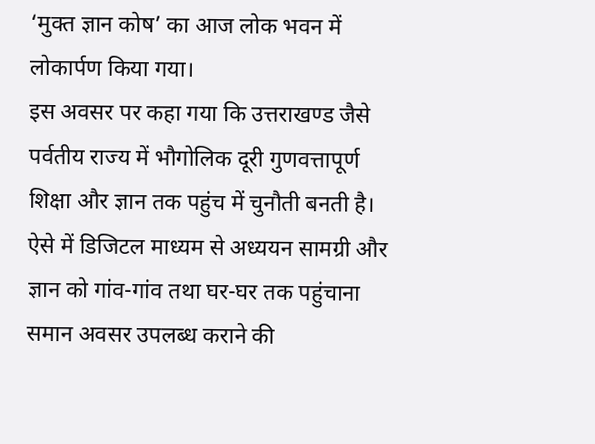‘मुक्त ज्ञान कोष’ का आज लोक भवन में लोकार्पण किया गया।
इस अवसर पर कहा गया कि उत्तराखण्ड जैसे पर्वतीय राज्य में भौगोलिक दूरी गुणवत्तापूर्ण शिक्षा और ज्ञान तक पहुंच में चुनौती बनती है। ऐसे में डिजिटल माध्यम से अध्ययन सामग्री और ज्ञान को गांव-गांव तथा घर-घर तक पहुंचाना समान अवसर उपलब्ध कराने की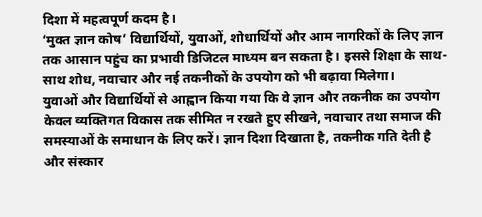दिशा में महत्वपूर्ण कदम है।
‘मुक्त ज्ञान कोष’ विद्यार्थियों, युवाओं, शोधार्थियों और आम नागरिकों के लिए ज्ञान तक आसान पहुंच का प्रभावी डिजिटल माध्यम बन सकता है। इससे शिक्षा के साथ-साथ शोध, नवाचार और नई तकनीकों के उपयोग को भी बढ़ावा मिलेगा।
युवाओं और विद्यार्थियों से आह्वान किया गया कि वे ज्ञान और तकनीक का उपयोग केवल व्यक्तिगत विकास तक सीमित न रखते हुए सीखने, नवाचार तथा समाज की समस्याओं के समाधान के लिए करें। ज्ञान दिशा दिखाता है, तकनीक गति देती है और संस्कार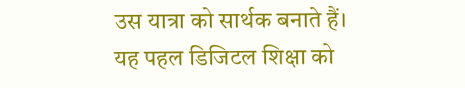उस यात्रा को सार्थक बनाते हैं।
यह पहल डिजिटल शिक्षा को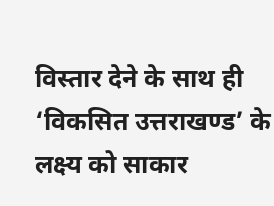विस्तार देने के साथ ही ‘विकसित उत्तराखण्ड’ के लक्ष्य को साकार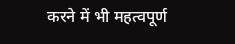करने में भी महत्वपूर्ण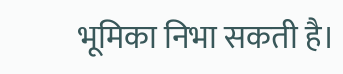भूमिका निभा सकती है।